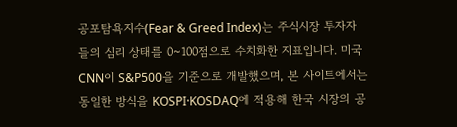공포탐욕지수(Fear & Greed Index)는 주식시장 투자자들의 심리 상태를 0~100점으로 수치화한 지표입니다. 미국 CNN이 S&P500을 기준으로 개발했으며, 본 사이트에서는 동일한 방식을 KOSPI·KOSDAQ에 적용해 한국 시장의 공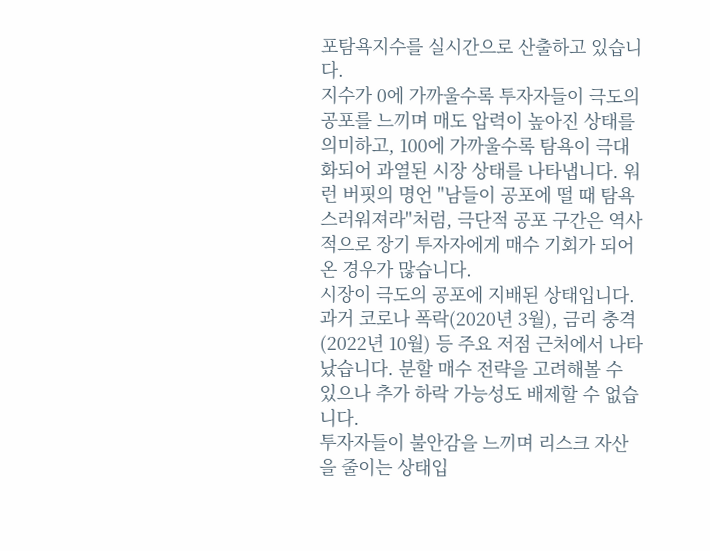포탐욕지수를 실시간으로 산출하고 있습니다.
지수가 0에 가까울수록 투자자들이 극도의 공포를 느끼며 매도 압력이 높아진 상태를 의미하고, 100에 가까울수록 탐욕이 극대화되어 과열된 시장 상태를 나타냅니다. 워런 버핏의 명언 "남들이 공포에 떨 때 탐욕스러워져라"처럼, 극단적 공포 구간은 역사적으로 장기 투자자에게 매수 기회가 되어온 경우가 많습니다.
시장이 극도의 공포에 지배된 상태입니다. 과거 코로나 폭락(2020년 3월), 금리 충격(2022년 10월) 등 주요 저점 근처에서 나타났습니다. 분할 매수 전략을 고려해볼 수 있으나 추가 하락 가능성도 배제할 수 없습니다.
투자자들이 불안감을 느끼며 리스크 자산을 줄이는 상태입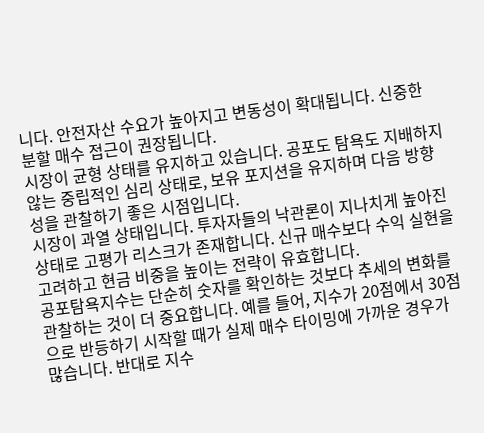니다. 안전자산 수요가 높아지고 변동성이 확대됩니다. 신중한 분할 매수 접근이 권장됩니다.
시장이 균형 상태를 유지하고 있습니다. 공포도 탐욕도 지배하지 않는 중립적인 심리 상태로, 보유 포지션을 유지하며 다음 방향성을 관찰하기 좋은 시점입니다.
시장이 과열 상태입니다. 투자자들의 낙관론이 지나치게 높아진 상태로 고평가 리스크가 존재합니다. 신규 매수보다 수익 실현을 고려하고 현금 비중을 높이는 전략이 유효합니다.
공포탐욕지수는 단순히 숫자를 확인하는 것보다 추세의 변화를 관찰하는 것이 더 중요합니다. 예를 들어, 지수가 20점에서 30점으로 반등하기 시작할 때가 실제 매수 타이밍에 가까운 경우가 많습니다. 반대로 지수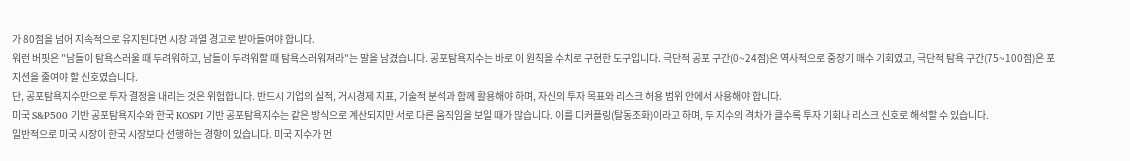가 80점을 넘어 지속적으로 유지된다면 시장 과열 경고로 받아들여야 합니다.
워런 버핏은 "남들이 탐욕스러울 때 두려워하고, 남들이 두려워할 때 탐욕스러워져라"는 말을 남겼습니다. 공포탐욕지수는 바로 이 원칙을 수치로 구현한 도구입니다. 극단적 공포 구간(0~24점)은 역사적으로 중장기 매수 기회였고, 극단적 탐욕 구간(75~100점)은 포지션을 줄여야 할 신호였습니다.
단, 공포탐욕지수만으로 투자 결정을 내리는 것은 위험합니다. 반드시 기업의 실적, 거시경제 지표, 기술적 분석과 함께 활용해야 하며, 자신의 투자 목표와 리스크 허용 범위 안에서 사용해야 합니다.
미국 S&P500 기반 공포탐욕지수와 한국 KOSPI 기반 공포탐욕지수는 같은 방식으로 계산되지만 서로 다른 움직임을 보일 때가 많습니다. 이를 디커플링(탈동조화)이라고 하며, 두 지수의 격차가 클수록 투자 기회나 리스크 신호로 해석할 수 있습니다.
일반적으로 미국 시장이 한국 시장보다 선행하는 경향이 있습니다. 미국 지수가 먼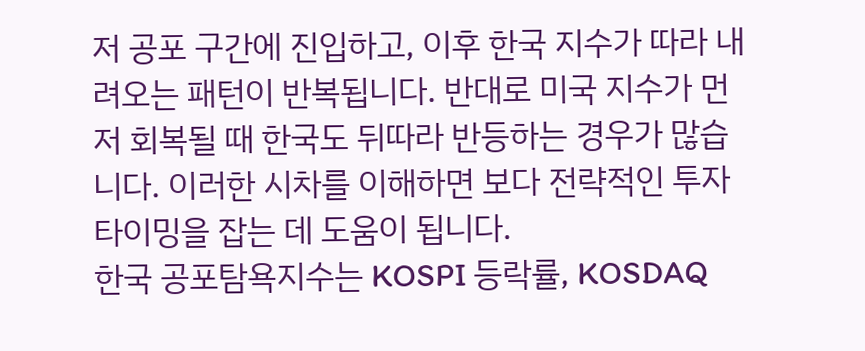저 공포 구간에 진입하고, 이후 한국 지수가 따라 내려오는 패턴이 반복됩니다. 반대로 미국 지수가 먼저 회복될 때 한국도 뒤따라 반등하는 경우가 많습니다. 이러한 시차를 이해하면 보다 전략적인 투자 타이밍을 잡는 데 도움이 됩니다.
한국 공포탐욕지수는 KOSPI 등락률, KOSDAQ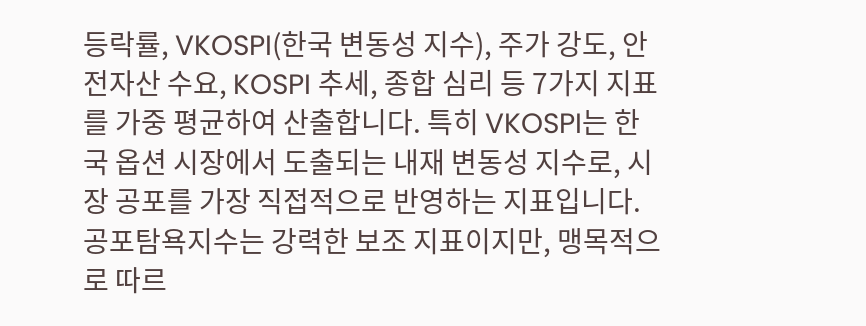등락률, VKOSPI(한국 변동성 지수), 주가 강도, 안전자산 수요, KOSPI 추세, 종합 심리 등 7가지 지표를 가중 평균하여 산출합니다. 특히 VKOSPI는 한국 옵션 시장에서 도출되는 내재 변동성 지수로, 시장 공포를 가장 직접적으로 반영하는 지표입니다.
공포탐욕지수는 강력한 보조 지표이지만, 맹목적으로 따르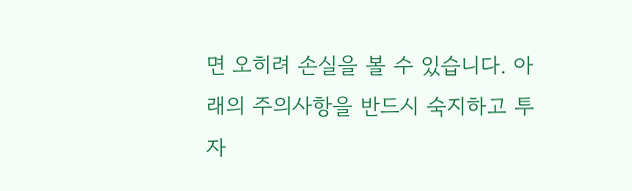면 오히려 손실을 볼 수 있습니다. 아래의 주의사항을 반드시 숙지하고 투자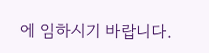에 임하시기 바랍니다.